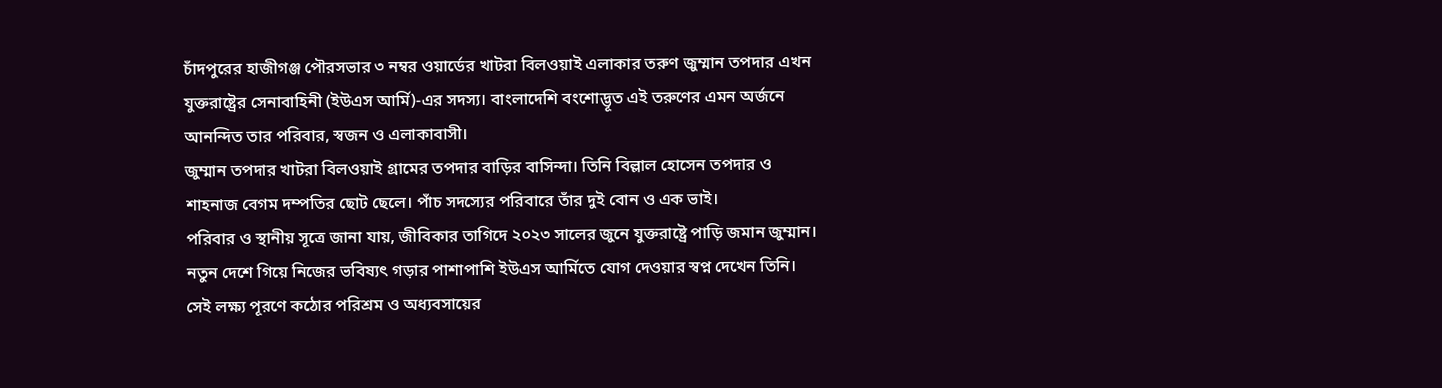চাঁদপুরের হাজীগঞ্জ পৌরসভার ৩ নম্বর ওয়ার্ডের খাটরা বিলওয়াই এলাকার তরুণ জুম্মান তপদার এখন যুক্তরাষ্ট্রের সেনাবাহিনী (ইউএস আর্মি)-এর সদস্য। বাংলাদেশি বংশোদ্ভূত এই তরুণের এমন অর্জনে আনন্দিত তার পরিবার, স্বজন ও এলাকাবাসী।
জুম্মান তপদার খাটরা বিলওয়াই গ্রামের তপদার বাড়ির বাসিন্দা। তিনি বিল্লাল হোসেন তপদার ও শাহনাজ বেগম দম্পতির ছোট ছেলে। পাঁচ সদস্যের পরিবারে তাঁর দুই বোন ও এক ভাই।
পরিবার ও স্থানীয় সূত্রে জানা যায়, জীবিকার তাগিদে ২০২৩ সালের জুনে যুক্তরাষ্ট্রে পাড়ি জমান জুম্মান। নতুন দেশে গিয়ে নিজের ভবিষ্যৎ গড়ার পাশাপাশি ইউএস আর্মিতে যোগ দেওয়ার স্বপ্ন দেখেন তিনি।
সেই লক্ষ্য পূরণে কঠোর পরিশ্রম ও অধ্যবসায়ের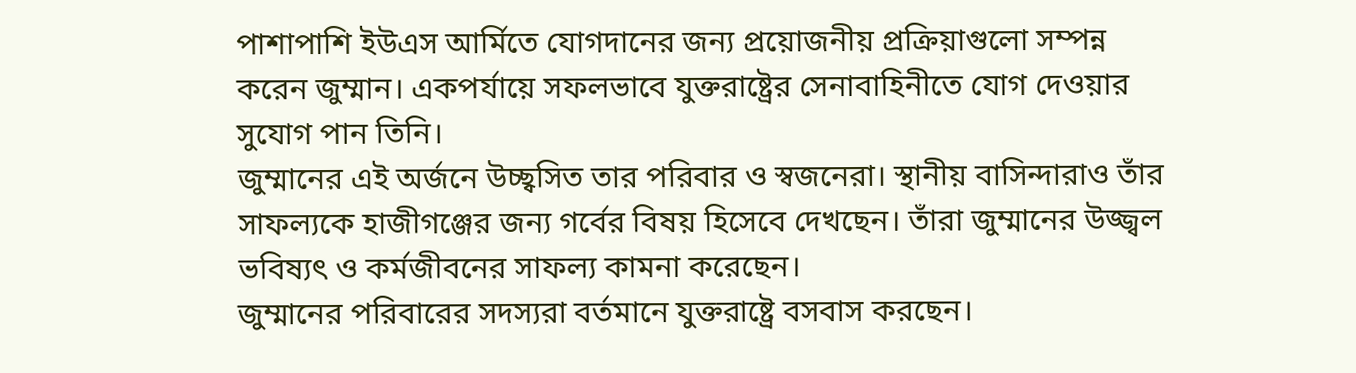পাশাপাশি ইউএস আর্মিতে যোগদানের জন্য প্রয়োজনীয় প্রক্রিয়াগুলো সম্পন্ন করেন জুম্মান। একপর্যায়ে সফলভাবে যুক্তরাষ্ট্রের সেনাবাহিনীতে যোগ দেওয়ার সুযোগ পান তিনি।
জুম্মানের এই অর্জনে উচ্ছ্বসিত তার পরিবার ও স্বজনেরা। স্থানীয় বাসিন্দারাও তাঁর সাফল্যকে হাজীগঞ্জের জন্য গর্বের বিষয় হিসেবে দেখছেন। তাঁরা জুম্মানের উজ্জ্বল ভবিষ্যৎ ও কর্মজীবনের সাফল্য কামনা করেছেন।
জুম্মানের পরিবারের সদস্যরা বর্তমানে যুক্তরাষ্ট্রে বসবাস করছেন।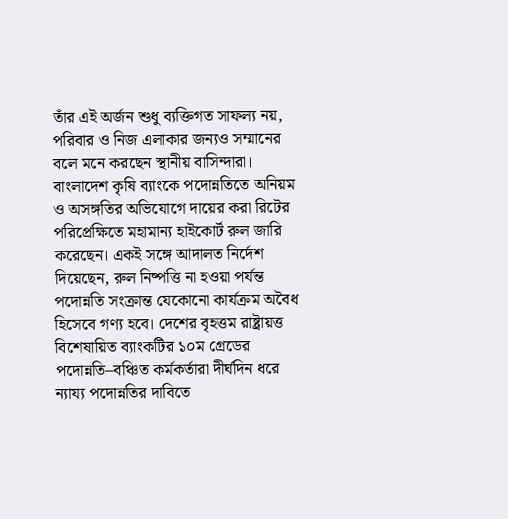তাঁর এই অর্জন শুধু ব্যক্তিগত সাফল্য নয়, পরিবার ও নিজ এলাকার জন্যও সম্মানের বলে মনে করছেন স্থানীয় বাসিন্দারা।
বাংলাদেশ কৃষি ব্যাংকে পদোন্নতিতে অনিয়ম ও অসঙ্গতির অভিযোগে দায়ের করা রিটের পরিপ্রেক্ষিতে মহামান্য হাইকোর্ট রুল জারি করেছেন। একই সঙ্গে আদালত নির্দেশ দিয়েছেন, রুল নিষ্পত্তি না হওয়া পর্যন্ত পদোন্নতি সংক্রান্ত যেকোনো কার্যক্রম অবৈধ হিসেবে গণ্য হবে। দেশের বৃহত্তম রাষ্ট্রায়ত্ত বিশেষায়িত ব্যাংকটির ১০ম গ্রেডের পদোন্নতি–বঞ্চিত কর্মকর্তারা দীর্ঘদিন ধরে ন্যায্য পদোন্নতির দাবিতে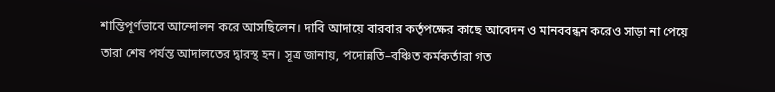শান্তিপূর্ণভাবে আন্দোলন করে আসছিলেন। দাবি আদায়ে বারবার কর্তৃপক্ষের কাছে আবেদন ও মানববন্ধন করেও সাড়া না পেয়ে তারা শেষ পর্যন্ত আদালতের দ্বারস্থ হন। সূত্র জানায়, পদোন্নতি–বঞ্চিত কর্মকর্তারা গত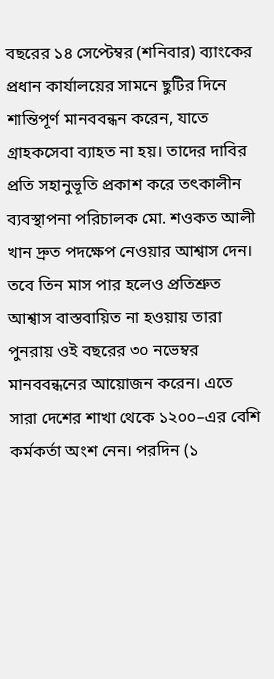বছরের ১৪ সেপ্টেম্বর (শনিবার) ব্যাংকের প্রধান কার্যালয়ের সামনে ছুটির দিনে শান্তিপূর্ণ মানববন্ধন করেন, যাতে গ্রাহকসেবা ব্যাহত না হয়। তাদের দাবির প্রতি সহানুভূতি প্রকাশ করে তৎকালীন ব্যবস্থাপনা পরিচালক মো. শওকত আলী খান দ্রুত পদক্ষেপ নেওয়ার আশ্বাস দেন। তবে তিন মাস পার হলেও প্রতিশ্রুত আশ্বাস বাস্তবায়িত না হওয়ায় তারা পুনরায় ওই বছরের ৩০ নভেম্বর মানববন্ধনের আয়োজন করেন। এতে সারা দেশের শাখা থেকে ১২০০–এর বেশি কর্মকর্তা অংশ নেন। পরদিন (১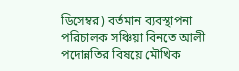ডিসেম্বর) বর্তমান ব্যবস্থাপনা পরিচালক সঞ্চিয়া বিনতে আলী পদোন্নতির বিষয়ে মৌখিক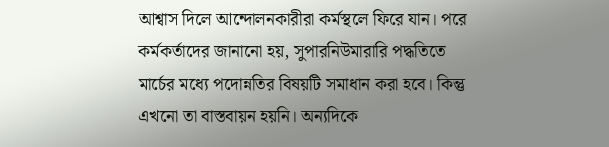আশ্বাস দিলে আন্দোলনকারীরা কর্মস্থলে ফিরে যান। পরে কর্মকর্তাদের জানানো হয়, সুপারনিউমারারি পদ্ধতিতে মার্চের মধ্যে পদোন্নতির বিষয়টি সমাধান করা হবে। কিন্তু এখনো তা বাস্তবায়ন হয়নি। অন্যদিকে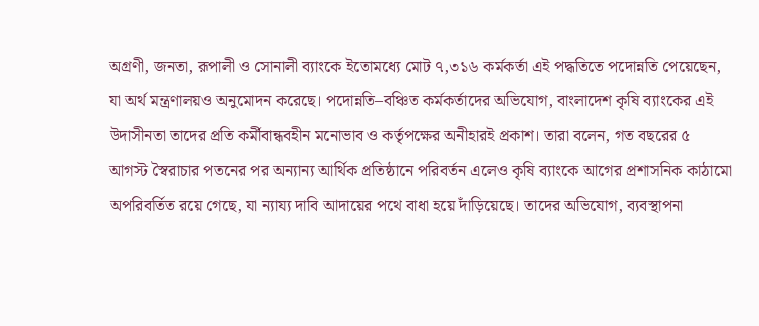অগ্রণী, জনতা, রূপালী ও সোনালী ব্যাংকে ইতোমধ্যে মোট ৭,৩১৬ কর্মকর্তা এই পদ্ধতিতে পদোন্নতি পেয়েছেন, যা অর্থ মন্ত্রণালয়ও অনুমোদন করেছে। পদোন্নতি–বঞ্চিত কর্মকর্তাদের অভিযোগ, বাংলাদেশ কৃষি ব্যাংকের এই উদাসীনতা তাদের প্রতি কর্মীবান্ধবহীন মনোভাব ও কর্তৃপক্ষের অনীহারই প্রকাশ। তারা বলেন, গত বছরের ৫ আগস্ট স্বৈরাচার পতনের পর অন্যান্য আর্থিক প্রতিষ্ঠানে পরিবর্তন এলেও কৃষি ব্যাংকে আগের প্রশাসনিক কাঠামো অপরিবর্তিত রয়ে গেছে, যা ন্যায্য দাবি আদায়ের পথে বাধা হয়ে দাঁড়িয়েছে। তাদের অভিযোগ, ব্যবস্থাপনা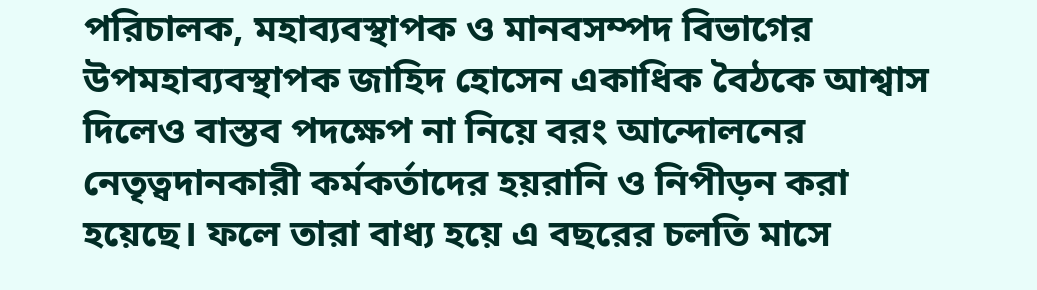পরিচালক, মহাব্যবস্থাপক ও মানবসম্পদ বিভাগের উপমহাব্যবস্থাপক জাহিদ হোসেন একাধিক বৈঠকে আশ্বাস দিলেও বাস্তব পদক্ষেপ না নিয়ে বরং আন্দোলনের নেতৃত্বদানকারী কর্মকর্তাদের হয়রানি ও নিপীড়ন করা হয়েছে। ফলে তারা বাধ্য হয়ে এ বছরের চলতি মাসে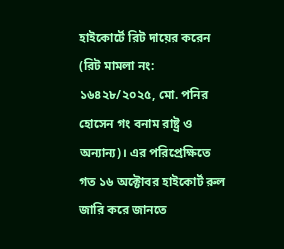হাইকোর্টে রিট দায়ের করেন (রিট মামলা নং: ১৬৪২৮/২০২৫, মো. পনির হোসেন গং বনাম রাষ্ট্র ও অন্যান্য)। এর পরিপ্রেক্ষিতে গত ১৬ অক্টোবর হাইকোর্ট রুল জারি করে জানতে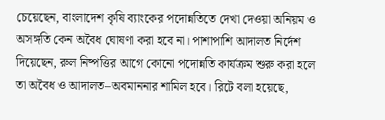চেয়েছেন, বাংলাদেশ কৃষি ব্যাংকের পদোন্নতিতে দেখা দেওয়া অনিয়ম ও অসঙ্গতি কেন অবৈধ ঘোষণা করা হবে না। পাশাপাশি আদালত নির্দেশ দিয়েছেন, রুল নিষ্পত্তির আগে কোনো পদোন্নতি কার্যক্রম শুরু করা হলে তা অবৈধ ও আদালত–অবমাননার শামিল হবে। রিটে বলা হয়েছে,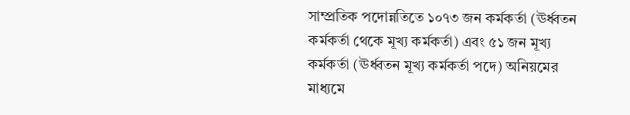সাম্প্রতিক পদোন্নতিতে ১০৭৩ জন কর্মকর্তা (ঊর্ধ্বতন কর্মকর্তা থেকে মূখ্য কর্মকর্তা) এবং ৫১ জন মূখ্য কর্মকর্তা (ঊর্ধ্বতন মূখ্য কর্মকর্তা পদে) অনিয়মের মাধ্যমে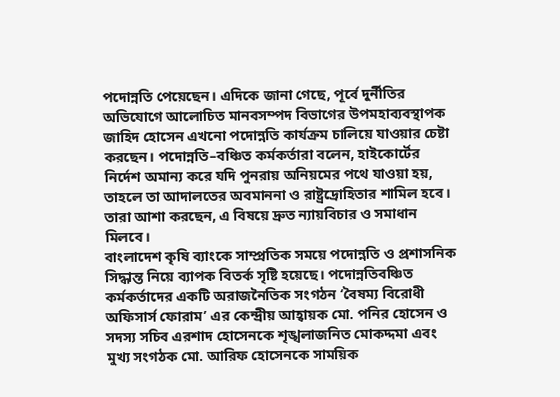পদোন্নতি পেয়েছেন। এদিকে জানা গেছে, পূর্বে দুর্নীতির অভিযোগে আলোচিত মানবসম্পদ বিভাগের উপমহাব্যবস্থাপক জাহিদ হোসেন এখনো পদোন্নতি কার্যক্রম চালিয়ে যাওয়ার চেষ্টা করছেন। পদোন্নতি–বঞ্চিত কর্মকর্তারা বলেন, হাইকোর্টের নির্দেশ অমান্য করে যদি পুনরায় অনিয়মের পথে যাওয়া হয়, তাহলে তা আদালতের অবমাননা ও রাষ্ট্রদ্রোহিতার শামিল হবে। তারা আশা করছেন, এ বিষয়ে দ্রুত ন্যায়বিচার ও সমাধান মিলবে।
বাংলাদেশ কৃষি ব্যাংকে সাম্প্রতিক সময়ে পদোন্নতি ও প্রশাসনিক সিদ্ধান্ত নিয়ে ব্যাপক বিতর্ক সৃষ্টি হয়েছে। পদোন্নতিবঞ্চিত কর্মকর্তাদের একটি অরাজনৈতিক সংগঠন ‘বৈষম্য বিরোধী অফিসার্স ফোরাম’ এর কেন্দ্রীয় আহ্বায়ক মো. পনির হোসেন ও সদস্য সচিব এরশাদ হোসেনকে শৃঙ্খলাজনিত মোকদ্দমা এবং মুখ্য সংগঠক মো. আরিফ হোসেনকে সাময়িক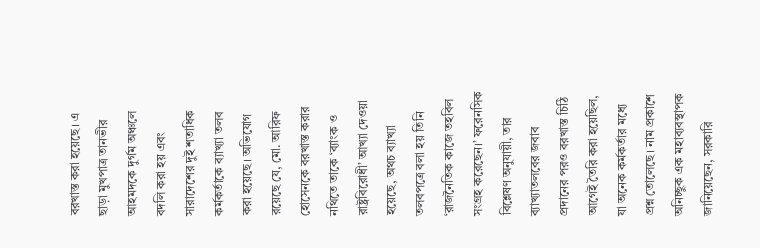বরখাস্ত করা হয়েছে। এ ছাড়া মুখপাত্র তানভীর আহমদকে দুর্গম অঞ্চলে বদলি করা হয় এবং সারাদেশের দুই শতাধিক কর্মকর্তাকে ব্যাখ্যা তলব করা হয়েছে। অভিযোগ রয়েছে যে, মো. আরিফ হোসেনকে বরখাস্ত করার নথিতে তাকে ‘ব্যাংক ও রাষ্ট্রবিরোধী’ আখ্যা দেওয়া হয়েছে, অথচ ব্যাখ্যা তলবপত্রে বলা হয় তিনি ‘রাজনৈতিক কাজে তহবিল সংগ্রহ করেছেন।’ ফরেনসিক বিশ্লেষণ অনুযায়ী, তার ব্যাখ্যাতলবের জবাব প্রদানের পরও বরখাস্ত চিঠি আগেই তৈরি করা হয়েছিল, যা অনেক কর্মকর্তার মধ্যে প্রশ্ন তোলেছে। নাম প্রকাশে অনিচ্ছুক এক মহাব্যবস্থাপক জানিয়েছেন, সরকারি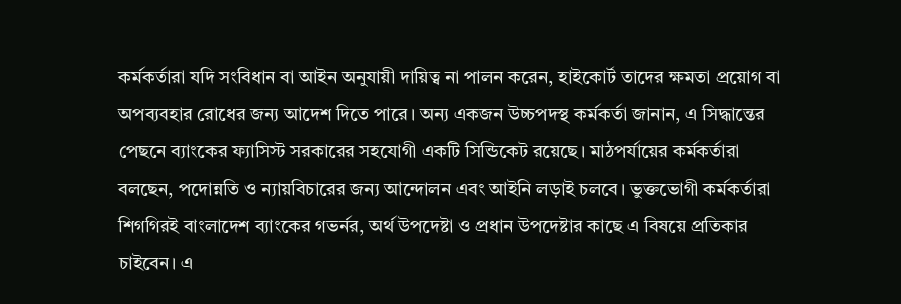কর্মকর্তারা যদি সংবিধান বা আইন অনুযায়ী দায়িত্ব না পালন করেন, হাইকোর্ট তাদের ক্ষমতা প্রয়োগ বা অপব্যবহার রোধের জন্য আদেশ দিতে পারে। অন্য একজন উচ্চপদস্থ কর্মকর্তা জানান, এ সিদ্ধান্তের পেছনে ব্যাংকের ফ্যাসিস্ট সরকারের সহযোগী একটি সিন্ডিকেট রয়েছে। মাঠপর্যায়ের কর্মকর্তারা বলছেন, পদোন্নতি ও ন্যায়বিচারের জন্য আন্দোলন এবং আইনি লড়াই চলবে। ভুক্তভোগী কর্মকর্তারা শিগগিরই বাংলাদেশ ব্যাংকের গভর্নর, অর্থ উপদেষ্টা ও প্রধান উপদেষ্টার কাছে এ বিষয়ে প্রতিকার চাইবেন। এ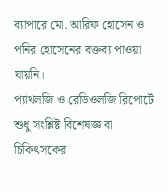ব্যাপারে মো. আরিফ হোসেন ও পনির হোসেনের বক্তব্য পাওয়া যায়নি।
প্যাথলজি ও রেডিওলজি রিপোর্টে শুধু সংশ্লিষ্ট বিশেষজ্ঞ বা চিকিৎসকের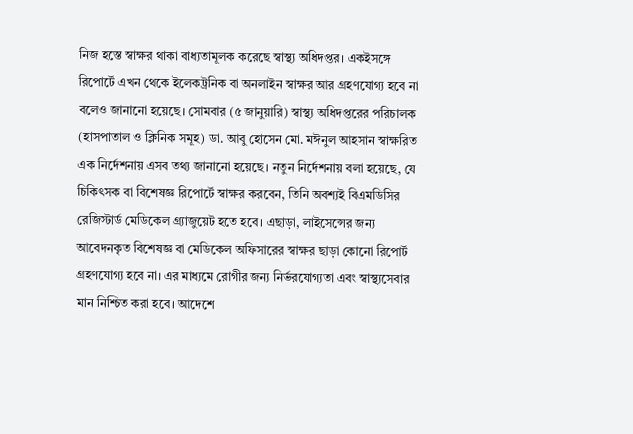নিজ হস্তে স্বাক্ষর থাকা বাধ্যতামূলক করেছে স্বাস্থ্য অধিদপ্তর। একইসঙ্গে রিপোর্টে এখন থেকে ইলেকট্রনিক বা অনলাইন স্বাক্ষর আর গ্রহণযোগ্য হবে না বলেও জানানো হয়েছে। সোমবার (৫ জানুয়ারি) স্বাস্থ্য অধিদপ্তরের পরিচালক (হাসপাতাল ও ক্লিনিক সমূহ) ডা. আবু হোসেন মো. মঈনুল আহসান স্বাক্ষরিত এক নির্দেশনায় এসব তথ্য জানানো হয়েছে। নতুন নির্দেশনায় বলা হয়েছে, যে চিকিৎসক বা বিশেষজ্ঞ রিপোর্টে স্বাক্ষর করবেন, তিনি অবশ্যই বিএমডিসির রেজিস্টার্ড মেডিকেল গ্র্যাজুয়েট হতে হবে। এছাড়া, লাইসেন্সের জন্য আবেদনকৃত বিশেষজ্ঞ বা মেডিকেল অফিসারের স্বাক্ষর ছাড়া কোনো রিপোর্ট গ্রহণযোগ্য হবে না। এর মাধ্যমে রোগীর জন্য নির্ভরযোগ্যতা এবং স্বাস্থ্যসেবার মান নিশ্চিত করা হবে। আদেশে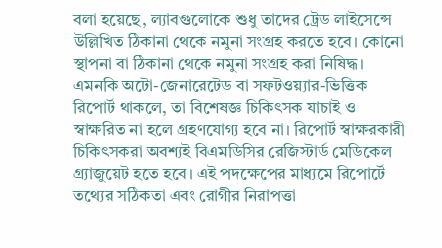বলা হয়েছে, ল্যাবগুলোকে শুধু তাদের ট্রেড লাইসেন্সে উল্লিখিত ঠিকানা থেকে নমুনা সংগ্রহ করতে হবে। কোনো স্থাপনা বা ঠিকানা থেকে নমুনা সংগ্রহ করা নিষিদ্ধ। এমনকি অটো-জেনারেটেড বা সফটওয়্যার-ভিত্তিক রিপোর্ট থাকলে, তা বিশেষজ্ঞ চিকিৎসক যাচাই ও স্বাক্ষরিত না হলে গ্রহণযোগ্য হবে না। রিপোর্ট স্বাক্ষরকারী চিকিৎসকরা অবশ্যই বিএমডিসির রেজিস্টার্ড মেডিকেল গ্র্যাজুয়েট হতে হবে। এই পদক্ষেপের মাধ্যমে রিপোর্টে তথ্যের সঠিকতা এবং রোগীর নিরাপত্তা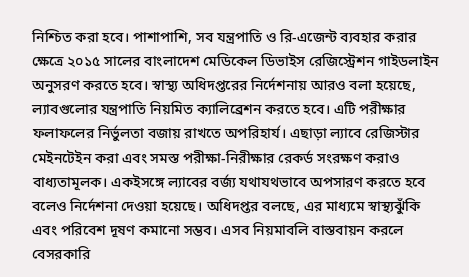নিশ্চিত করা হবে। পাশাপাশি, সব যন্ত্রপাতি ও রি-এজেন্ট ব্যবহার করার ক্ষেত্রে ২০১৫ সালের বাংলাদেশ মেডিকেল ডিভাইস রেজিস্ট্রেশন গাইডলাইন অনুসরণ করতে হবে। স্বাস্থ্য অধিদপ্তরের নির্দেশনায় আরও বলা হয়েছে, ল্যাবগুলোর যন্ত্রপাতি নিয়মিত ক্যালিব্রেশন করতে হবে। এটি পরীক্ষার ফলাফলের নির্ভুলতা বজায় রাখতে অপরিহার্য। এছাড়া ল্যাবে রেজিস্টার মেইনটেইন করা এবং সমস্ত পরীক্ষা-নিরীক্ষার রেকর্ড সংরক্ষণ করাও বাধ্যতামূলক। একইসঙ্গে ল্যাবের বর্জ্য যথাযথভাবে অপসারণ করতে হবে বলেও নির্দেশনা দেওয়া হয়েছে। অধিদপ্তর বলছে, এর মাধ্যমে স্বাস্থ্যঝুঁকি এবং পরিবেশ দূষণ কমানো সম্ভব। এসব নিয়মাবলি বাস্তবায়ন করলে বেসরকারি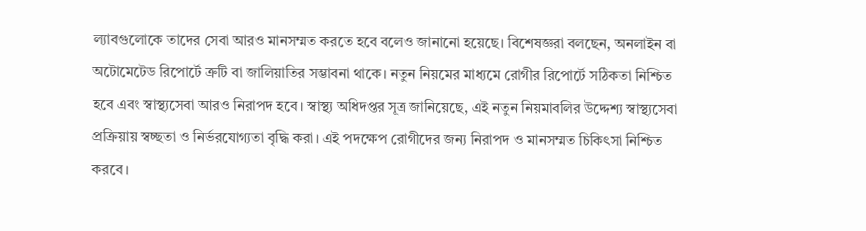ল্যাবগুলোকে তাদের সেবা আরও মানসম্মত করতে হবে বলেও জানানো হয়েছে। বিশেষজ্ঞরা বলছেন, অনলাইন বা অটোমেটেড রিপোর্টে ত্রুটি বা জালিয়াতির সম্ভাবনা থাকে। নতুন নিয়মের মাধ্যমে রোগীর রিপোর্টে সঠিকতা নিশ্চিত হবে এবং স্বাস্থ্যসেবা আরও নিরাপদ হবে। স্বাস্থ্য অধিদপ্তর সূত্র জানিয়েছে, এই নতুন নিয়মাবলির উদ্দেশ্য স্বাস্থ্যসেবা প্রক্রিয়ায় স্বচ্ছতা ও নির্ভরযোগ্যতা বৃদ্ধি করা। এই পদক্ষেপ রোগীদের জন্য নিরাপদ ও মানসম্মত চিকিৎসা নিশ্চিত করবে।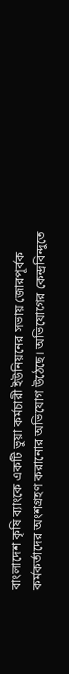বাংলাদেশ কৃষি ব্যাংকে একটি ভুয়া কর্মচারী ইউনিয়নের সভায় জোরপূর্বক কর্মকর্তাদের অংশগ্রহণ করানোর অভিযোগ উঠেছে। অভিযোগের কেন্দ্রবিন্দুতে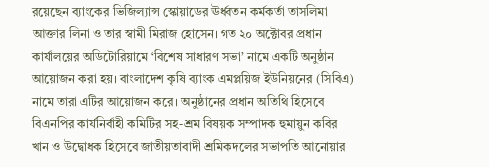রয়েছেন ব্যাংকের ভিজিল্যান্স স্কোয়াডের ঊর্ধ্বতন কর্মকর্তা তাসলিমা আক্তার লিনা ও তার স্বামী মিরাজ হোসেন। গত ২০ অক্টোবর প্রধান কার্যালয়ের অডিটোরিয়ামে ‘বিশেষ সাধারণ সভা’ নামে একটি অনুষ্ঠান আয়োজন করা হয়। বাংলাদেশ কৃষি ব্যাংক এমপ্লয়িজ ইউনিয়নের (সিবিএ) নামে তারা এটির আয়োজন করে। অনুষ্ঠানের প্রধান অতিথি হিসেবে বিএনপির কার্যনির্বাহী কমিটির সহ-শ্রম বিষয়ক সম্পাদক হুমায়ুন কবির খান ও উদ্বোধক হিসেবে জাতীয়তাবাদী শ্রমিকদলের সভাপতি আনোয়ার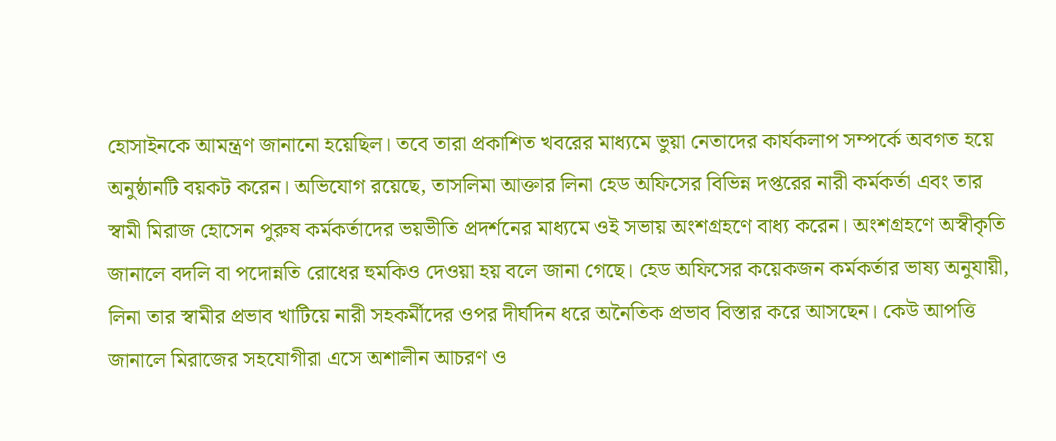হোসাইনকে আমন্ত্রণ জানানো হয়েছিল। তবে তারা প্রকাশিত খবরের মাধ্যমে ভুয়া নেতাদের কার্যকলাপ সম্পর্কে অবগত হয়ে অনুষ্ঠানটি বয়কট করেন। অভিযোগ রয়েছে, তাসলিমা আক্তার লিনা হেড অফিসের বিভিন্ন দপ্তরের নারী কর্মকর্তা এবং তার স্বামী মিরাজ হোসেন পুরুষ কর্মকর্তাদের ভয়ভীতি প্রদর্শনের মাধ্যমে ওই সভায় অংশগ্রহণে বাধ্য করেন। অংশগ্রহণে অস্বীকৃতি জানালে বদলি বা পদোন্নতি রোধের হুমকিও দেওয়া হয় বলে জানা গেছে। হেড অফিসের কয়েকজন কর্মকর্তার ভাষ্য অনুযায়ী, লিনা তার স্বামীর প্রভাব খাটিয়ে নারী সহকর্মীদের ওপর দীর্ঘদিন ধরে অনৈতিক প্রভাব বিস্তার করে আসছেন। কেউ আপত্তি জানালে মিরাজের সহযোগীরা এসে অশালীন আচরণ ও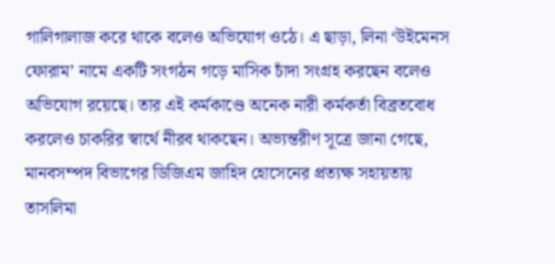গালিগালাজ করে থাকে বলেও অভিযোগ ওঠে। এ ছাড়া, লিনা ‘উইমেনস ফোরাম’ নামে একটি সংগঠন গড়ে মাসিক চাঁদা সংগ্রহ করছেন বলেও অভিযোগ রয়েছে। তার এই কর্মকাণ্ডে অনেক নারী কর্মকর্তা বিব্রতবোধ করলেও চাকরির স্বার্থে নীরব থাকছেন। অভ্যন্তরীণ সূত্রে জানা গেছে, মানবসম্পদ বিভাগের ডিজিএম জাহিদ হোসেনের প্রত্যক্ষ সহায়তায় তাসলিমা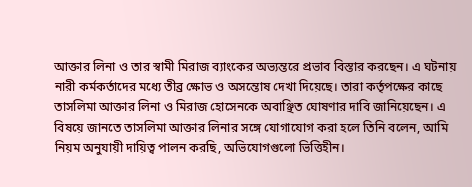আক্তার লিনা ও তার স্বামী মিরাজ ব্যাংকের অভ্যন্তরে প্রভাব বিস্তার করছেন। এ ঘটনায় নারী কর্মকর্তাদের মধ্যে তীব্র ক্ষোভ ও অসন্তোষ দেখা দিয়েছে। তারা কর্তৃপক্ষের কাছে তাসলিমা আক্তার লিনা ও মিরাজ হোসেনকে অবাঞ্ছিত ঘোষণার দাবি জানিয়েছেন। এ বিষয়ে জানতে তাসলিমা আক্তার লিনার সঙ্গে যোগাযোগ করা হলে তিনি বলেন, আমি নিয়ম অনুযায়ী দায়িত্ব পালন করছি, অভিযোগগুলো ভিত্তিহীন।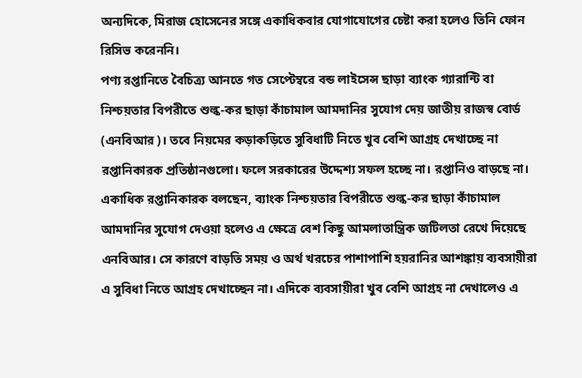অন্যদিকে, মিরাজ হোসেনের সঙ্গে একাধিকবার যোগাযোগের চেষ্টা করা হলেও তিনি ফোন রিসিভ করেননি।
পণ্য রপ্তানিতে বৈচিত্র্য আনতে গত সেপ্টেম্বরে বন্ড লাইসেন্স ছাড়া ব্যাংক গ্যারান্টি বা নিশ্চয়তার বিপরীতে শুল্ক-কর ছাড়া কাঁচামাল আমদানির সুযোগ দেয় জাতীয় রাজস্ব বোর্ড (এনবিআর)। তবে নিয়মের কড়াকড়িতে সুবিধাটি নিতে খুব বেশি আগ্রহ দেখাচ্ছে না রপ্তানিকারক প্রতিষ্ঠানগুলো। ফলে সরকারের উদ্দেশ্য সফল হচ্ছে না। রপ্তানিও বাড়ছে না। একাধিক রপ্তানিকারক বলছেন, ব্যাংক নিশ্চয়তার বিপরীতে শুল্ক-কর ছাড়া কাঁচামাল আমদানির সুযোগ দেওয়া হলেও এ ক্ষেত্রে বেশ কিছু আমলাতান্ত্রিক জটিলতা রেখে দিয়েছে এনবিআর। সে কারণে বাড়তি সময় ও অর্থ খরচের পাশাপাশি হয়রানির আশঙ্কায় ব্যবসায়ীরা এ সুবিধা নিতে আগ্রহ দেখাচ্ছেন না। এদিকে ব্যবসায়ীরা খুব বেশি আগ্রহ না দেখালেও এ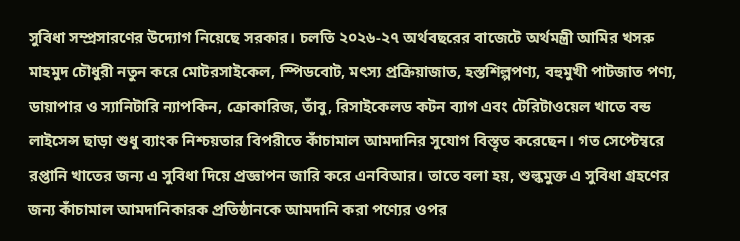সুবিধা সম্প্রসারণের উদ্যোগ নিয়েছে সরকার। চলতি ২০২৬-২৭ অর্থবছরের বাজেটে অর্থমন্ত্রী আমির খসরু মাহমুদ চৌধুরী নতুন করে মোটরসাইকেল, স্পিডবোট, মৎস্য প্রক্রিয়াজাত, হস্তশিল্পপণ্য, বহুমুখী পাটজাত পণ্য, ডায়াপার ও স্যানিটারি ন্যাপকিন, ক্রোকারিজ, তাঁবু, রিসাইকেলড কটন ব্যাগ এবং টেরিটাওয়েল খাতে বন্ড লাইসেন্স ছাড়া শুধু ব্যাংক নিশ্চয়তার বিপরীতে কাঁচামাল আমদানির সুযোগ বিস্তৃত করেছেন। গত সেপ্টেম্বরে রপ্তানি খাতের জন্য এ সুবিধা দিয়ে প্রজ্ঞাপন জারি করে এনবিআর। তাতে বলা হয়, শুল্কমুক্ত এ সুবিধা গ্রহণের জন্য কাঁচামাল আমদানিকারক প্রতিষ্ঠানকে আমদানি করা পণ্যের ওপর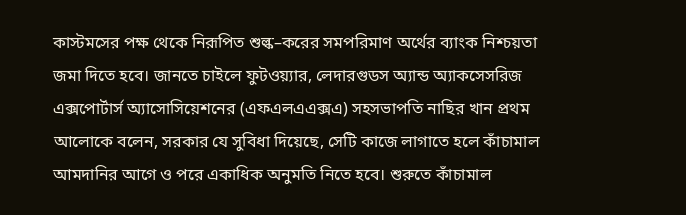কাস্টমসের পক্ষ থেকে নিরূপিত শুল্ক–করের সমপরিমাণ অর্থের ব্যাংক নিশ্চয়তা জমা দিতে হবে। জানতে চাইলে ফুটওয়্যার, লেদারগুডস অ্যান্ড অ্যাকসেসরিজ এক্সপোর্টার্স অ্যাসোসিয়েশনের (এফএলএএক্সএ) সহসভাপতি নাছির খান প্রথম আলোকে বলেন, সরকার যে সুবিধা দিয়েছে, সেটি কাজে লাগাতে হলে কাঁচামাল আমদানির আগে ও পরে একাধিক অনুমতি নিতে হবে। শুরুতে কাঁচামাল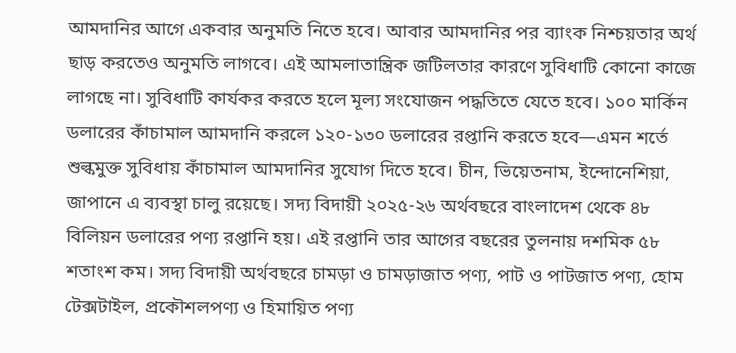আমদানির আগে একবার অনুমতি নিতে হবে। আবার আমদানির পর ব্যাংক নিশ্চয়তার অর্থ ছাড় করতেও অনুমতি লাগবে। এই আমলাতান্ত্রিক জটিলতার কারণে সুবিধাটি কোনো কাজে লাগছে না। সুবিধাটি কার্যকর করতে হলে মূল্য সংযোজন পদ্ধতিতে যেতে হবে। ১০০ মার্কিন ডলারের কাঁচামাল আমদানি করলে ১২০-১৩০ ডলারের রপ্তানি করতে হবে—এমন শর্তে শুল্কমুক্ত সুবিধায় কাঁচামাল আমদানির সুযোগ দিতে হবে। চীন, ভিয়েতনাম, ইন্দোনেশিয়া, জাপানে এ ব্যবস্থা চালু রয়েছে। সদ্য বিদায়ী ২০২৫-২৬ অর্থবছরে বাংলাদেশ থেকে ৪৮ বিলিয়ন ডলারের পণ্য রপ্তানি হয়। এই রপ্তানি তার আগের বছরের তুলনায় দশমিক ৫৮ শতাংশ কম। সদ্য বিদায়ী অর্থবছরে চামড়া ও চামড়াজাত পণ্য, পাট ও পাটজাত পণ্য, হোম টেক্সটাইল, প্রকৌশলপণ্য ও হিমায়িত পণ্য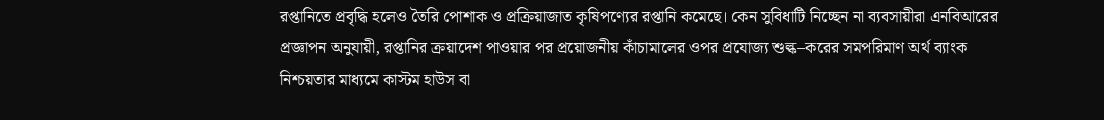রপ্তানিতে প্রবৃদ্ধি হলেও তৈরি পোশাক ও প্রক্রিয়াজাত কৃষিপণ্যের রপ্তানি কমেছে। কেন সুবিধাটি নিচ্ছেন না ব্যবসায়ীরা এনবিআরের প্রজ্ঞাপন অনুযায়ী, রপ্তানির ক্রয়াদেশ পাওয়ার পর প্রয়োজনীয় কাঁচামালের ওপর প্রযোজ্য শুল্ক–করের সমপরিমাণ অর্থ ব্যাংক নিশ্চয়তার মাধ্যমে কাস্টম হাউস বা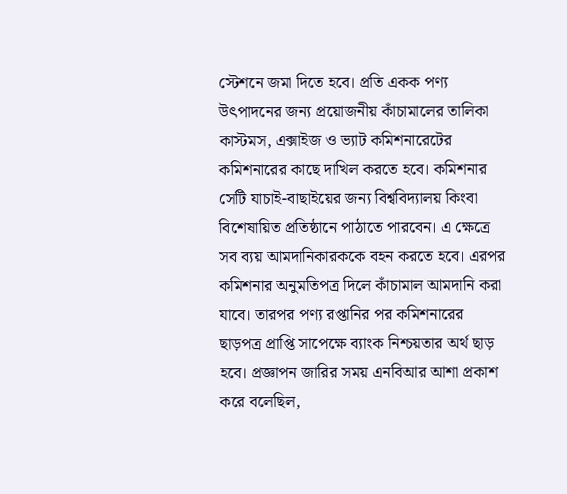স্টেশনে জমা দিতে হবে। প্রতি একক পণ্য উৎপাদনের জন্য প্রয়োজনীয় কাঁচামালের তালিকা কাস্টমস, এক্সাইজ ও ভ্যাট কমিশনারেটের কমিশনারের কাছে দাখিল করতে হবে। কমিশনার সেটি যাচাই-বাছাইয়ের জন্য বিশ্ববিদ্যালয় কিংবা বিশেষায়িত প্রতিষ্ঠানে পাঠাতে পারবেন। এ ক্ষেত্রে সব ব্যয় আমদানিকারককে বহন করতে হবে। এরপর কমিশনার অনুমতিপত্র দিলে কাঁচামাল আমদানি করা যাবে। তারপর পণ্য রপ্তানির পর কমিশনারের ছাড়পত্র প্রাপ্তি সাপেক্ষে ব্যাংক নিশ্চয়তার অর্থ ছাড় হবে। প্রজ্ঞাপন জারির সময় এনবিআর আশা প্রকাশ করে বলেছিল,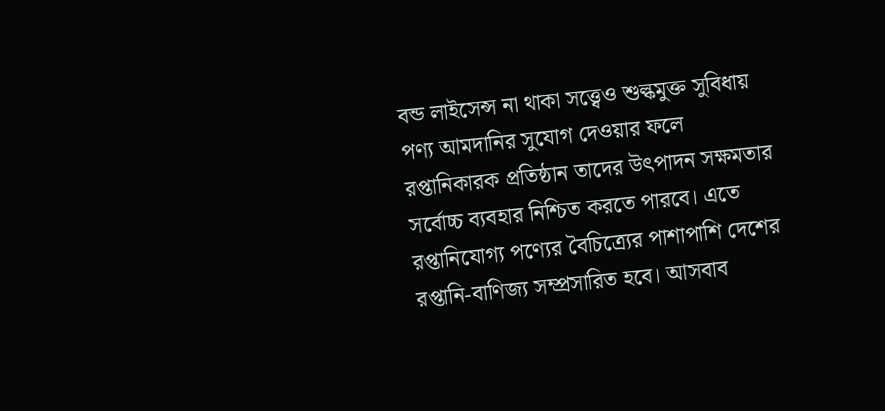বন্ড লাইসেন্স না থাকা সত্ত্বেও শুল্কমুক্ত সুবিধায় পণ্য আমদানির সুযোগ দেওয়ার ফলে রপ্তানিকারক প্রতিষ্ঠান তাদের উৎপাদন সক্ষমতার সর্বোচ্চ ব্যবহার নিশ্চিত করতে পারবে। এতে রপ্তানিযোগ্য পণ্যের বৈচিত্র্যের পাশাপাশি দেশের রপ্তানি-বাণিজ্য সম্প্রসারিত হবে। আসবাব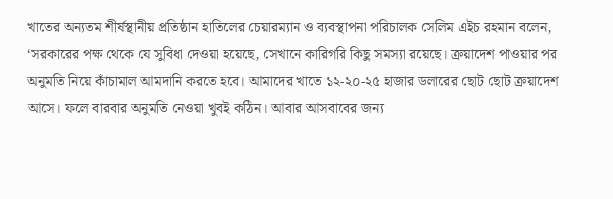খাতের অন্যতম শীর্ষস্থানীয় প্রতিষ্ঠান হাতিলের চেয়ারম্যান ও ব্যবস্থাপনা পরিচালক সেলিম এইচ রহমান বলেন, ‘সরকারের পক্ষ থেকে যে সুবিধা দেওয়া হয়েছে, সেখানে কারিগরি কিছু সমস্যা রয়েছে। ক্রয়াদেশ পাওয়ার পর অনুমতি নিয়ে কাঁচামাল আমদানি করতে হবে। আমাদের খাতে ১২-২০-২৫ হাজার ডলারের ছোট ছোট ক্রয়াদেশ আসে। ফলে বারবার অনুমতি নেওয়া খুবই কঠিন। আবার আসবাবের জন্য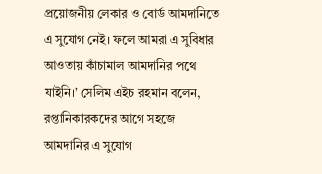প্রয়োজনীয় লেকার ও বোর্ড আমদানিতে এ সুযোগ নেই। ফলে আমরা এ সুবিধার আওতায় কাঁচামাল আমদানির পথে যাইনি।’ সেলিম এইচ রহমান বলেন, রপ্তানিকারকদের আগে সহজে আমদানির এ সুযোগ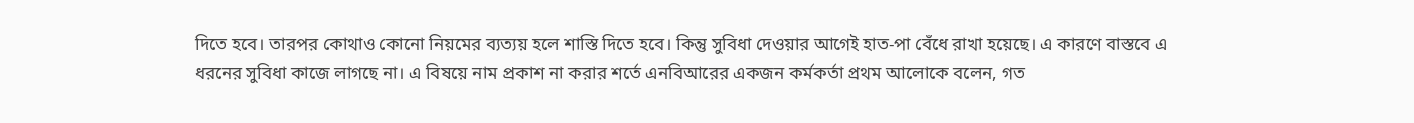দিতে হবে। তারপর কোথাও কোনো নিয়মের ব্যত্যয় হলে শাস্তি দিতে হবে। কিন্তু সুবিধা দেওয়ার আগেই হাত-পা বেঁধে রাখা হয়েছে। এ কারণে বাস্তবে এ ধরনের সুবিধা কাজে লাগছে না। এ বিষয়ে নাম প্রকাশ না করার শর্তে এনবিআরের একজন কর্মকর্তা প্রথম আলোকে বলেন, গত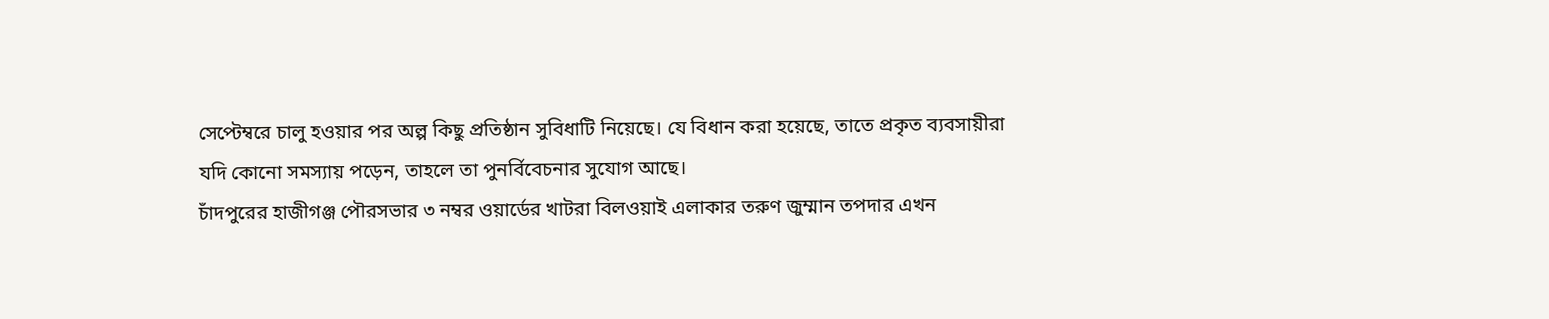সেপ্টেম্বরে চালু হওয়ার পর অল্প কিছু প্রতিষ্ঠান সুবিধাটি নিয়েছে। যে বিধান করা হয়েছে, তাতে প্রকৃত ব্যবসায়ীরা যদি কোনো সমস্যায় পড়েন, তাহলে তা পুনর্বিবেচনার সুযোগ আছে।
চাঁদপুরের হাজীগঞ্জ পৌরসভার ৩ নম্বর ওয়ার্ডের খাটরা বিলওয়াই এলাকার তরুণ জুম্মান তপদার এখন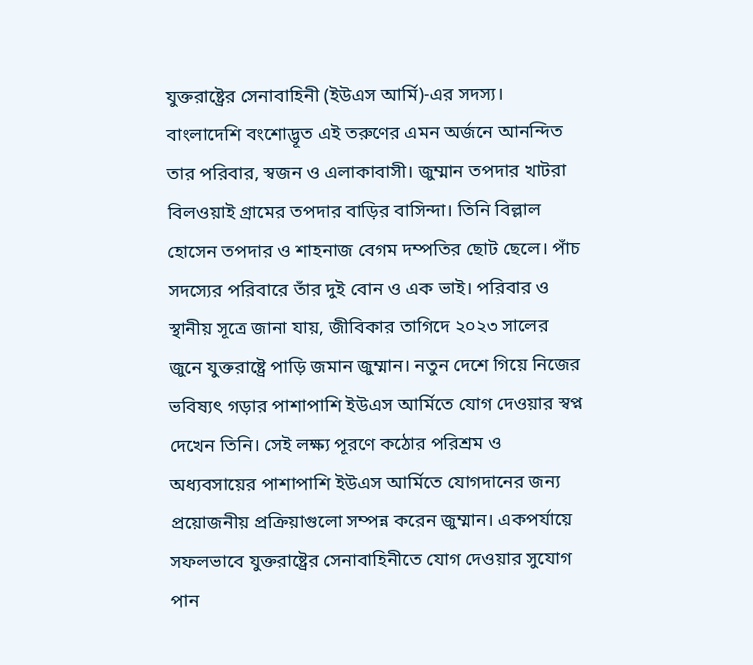যুক্তরাষ্ট্রের সেনাবাহিনী (ইউএস আর্মি)-এর সদস্য। বাংলাদেশি বংশোদ্ভূত এই তরুণের এমন অর্জনে আনন্দিত তার পরিবার, স্বজন ও এলাকাবাসী। জুম্মান তপদার খাটরা বিলওয়াই গ্রামের তপদার বাড়ির বাসিন্দা। তিনি বিল্লাল হোসেন তপদার ও শাহনাজ বেগম দম্পতির ছোট ছেলে। পাঁচ সদস্যের পরিবারে তাঁর দুই বোন ও এক ভাই। পরিবার ও স্থানীয় সূত্রে জানা যায়, জীবিকার তাগিদে ২০২৩ সালের জুনে যুক্তরাষ্ট্রে পাড়ি জমান জুম্মান। নতুন দেশে গিয়ে নিজের ভবিষ্যৎ গড়ার পাশাপাশি ইউএস আর্মিতে যোগ দেওয়ার স্বপ্ন দেখেন তিনি। সেই লক্ষ্য পূরণে কঠোর পরিশ্রম ও অধ্যবসায়ের পাশাপাশি ইউএস আর্মিতে যোগদানের জন্য প্রয়োজনীয় প্রক্রিয়াগুলো সম্পন্ন করেন জুম্মান। একপর্যায়ে সফলভাবে যুক্তরাষ্ট্রের সেনাবাহিনীতে যোগ দেওয়ার সুযোগ পান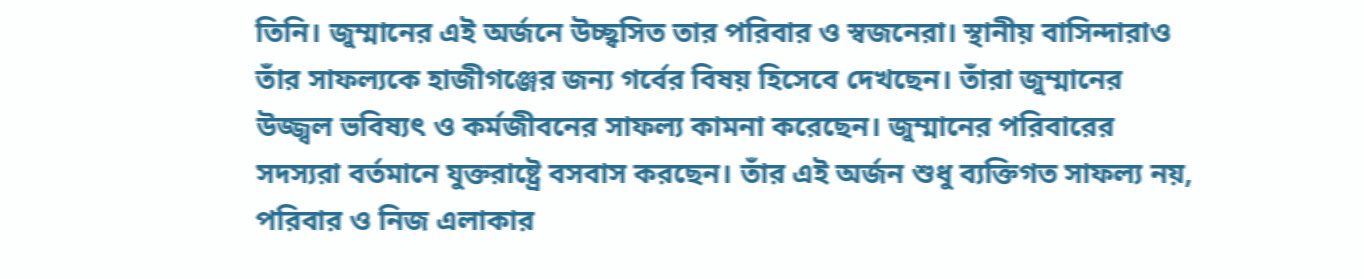তিনি। জুম্মানের এই অর্জনে উচ্ছ্বসিত তার পরিবার ও স্বজনেরা। স্থানীয় বাসিন্দারাও তাঁর সাফল্যকে হাজীগঞ্জের জন্য গর্বের বিষয় হিসেবে দেখছেন। তাঁরা জুম্মানের উজ্জ্বল ভবিষ্যৎ ও কর্মজীবনের সাফল্য কামনা করেছেন। জুম্মানের পরিবারের সদস্যরা বর্তমানে যুক্তরাষ্ট্রে বসবাস করছেন। তাঁর এই অর্জন শুধু ব্যক্তিগত সাফল্য নয়, পরিবার ও নিজ এলাকার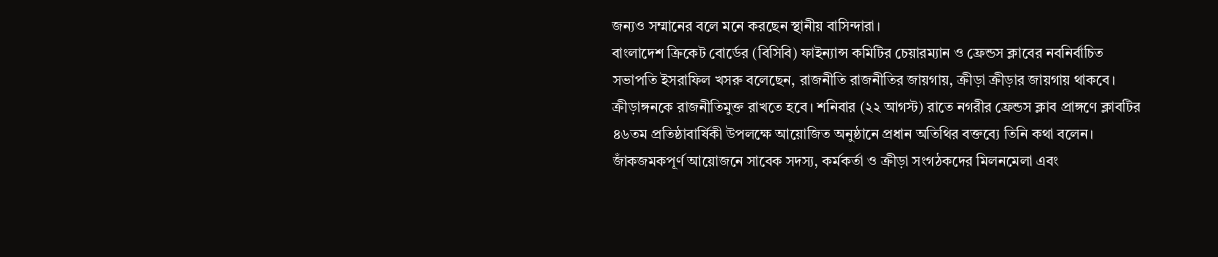জন্যও সম্মানের বলে মনে করছেন স্থানীয় বাসিন্দারা।
বাংলাদেশ ক্রিকেট বোর্ডের (বিসিবি) ফাইন্যান্স কমিটির চেয়ারম্যান ও ফ্রেন্ডস ক্লাবের নবনির্বাচিত সভাপতি ইসরাফিল খসরু বলেছেন, রাজনীতি রাজনীতির জায়গায়, ক্রীড়া ক্রীড়ার জায়গায় থাকবে। ক্রীড়াঙ্গনকে রাজনীতিমুক্ত রাখতে হবে। শনিবার (২২ আগস্ট) রাতে নগরীর ফ্রেন্ডস ক্লাব প্রাঙ্গণে ক্লাবটির ৪৬তম প্রতিষ্ঠাবার্ষিকী উপলক্ষে আয়োজিত অনুষ্ঠানে প্রধান অতিথির বক্তব্যে তিনি কথা বলেন। জাঁকজমকপূর্ণ আয়োজনে সাবেক সদস্য, কর্মকর্তা ও ক্রীড়া সংগঠকদের মিলনমেলা এবং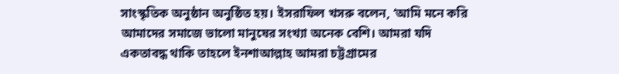সাংস্কৃতিক অনুষ্ঠান অনুষ্ঠিত হয়। ইসরাফিল খসরু বলেন, ‘আমি মনে করি আমাদের সমাজে ভালো মানুষের সংখ্যা অনেক বেশি। আমরা যদি একতাবদ্ধ থাকি তাহলে ইনশাআল্লাহ আমরা চট্টগ্রামের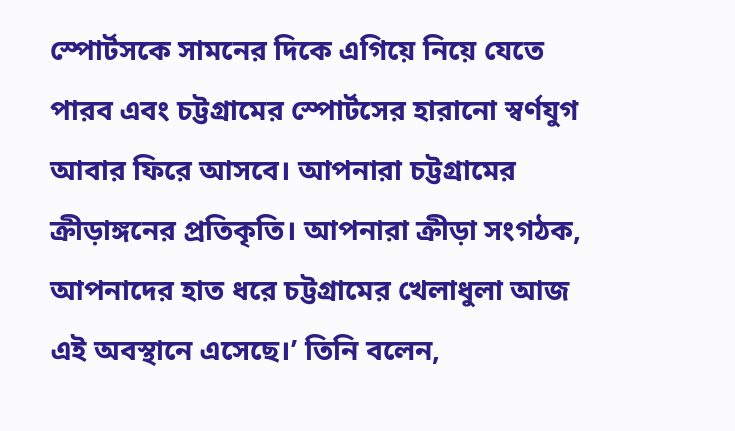স্পোর্টসকে সামনের দিকে এগিয়ে নিয়ে যেতে পারব এবং চট্টগ্রামের স্পোর্টসের হারানো স্বর্ণযুগ আবার ফিরে আসবে। আপনারা চট্টগ্রামের ক্রীড়াঙ্গনের প্রতিকৃতি। আপনারা ক্রীড়া সংগঠক, আপনাদের হাত ধরে চট্টগ্রামের খেলাধুলা আজ এই অবস্থানে এসেছে।’ তিনি বলেন,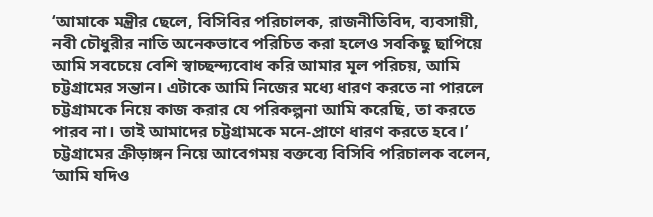‘আমাকে মন্ত্রীর ছেলে, বিসিবির পরিচালক, রাজনীতিবিদ, ব্যবসায়ী, নবী চৌধুরীর নাতি অনেকভাবে পরিচিত করা হলেও সবকিছু ছাপিয়ে আমি সবচেয়ে বেশি স্বাচ্ছন্দ্যবোধ করি আমার মূল পরিচয়, আমি চট্টগ্রামের সন্তান। এটাকে আমি নিজের মধ্যে ধারণ করতে না পারলে চট্টগ্রামকে নিয়ে কাজ করার যে পরিকল্পনা আমি করেছি, তা করতে পারব না। তাই আমাদের চট্টগ্রামকে মনে-প্রাণে ধারণ করতে হবে।’ চট্টগ্রামের ক্রীড়াঙ্গন নিয়ে আবেগময় বক্তব্যে বিসিবি পরিচালক বলেন, ‘আমি যদিও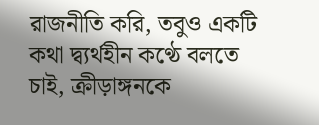রাজনীতি করি, তবুও একটি কথা দ্ব্যর্থহীন কণ্ঠে বলতে চাই, ক্রীড়াঙ্গনকে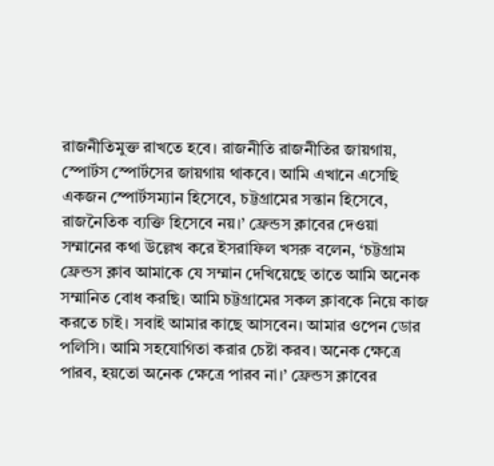রাজনীতিমুক্ত রাখতে হবে। রাজনীতি রাজনীতির জায়গায়, স্পোর্টস স্পোর্টসের জায়গায় থাকবে। আমি এখানে এসেছি একজন স্পোর্টসম্যান হিসেবে, চট্টগ্রামের সন্তান হিসেবে, রাজনৈতিক ব্যক্তি হিসেবে নয়।’ ফ্রেন্ডস ক্লাবের দেওয়া সম্মানের কথা উল্লেখ করে ইসরাফিল খসরু বলেন, ‘চট্টগ্রাম ফ্রেন্ডস ক্লাব আমাকে যে সম্মান দেখিয়েছে তাতে আমি অনেক সম্মানিত বোধ করছি। আমি চট্টগ্রামের সকল ক্লাবকে নিয়ে কাজ করতে চাই। সবাই আমার কাছে আসবেন। আমার ওপেন ডোর পলিসি। আমি সহযোগিতা করার চেষ্টা করব। অনেক ক্ষেত্রে পারব, হয়তো অনেক ক্ষেত্রে পারব না।’ ফ্রেন্ডস ক্লাবের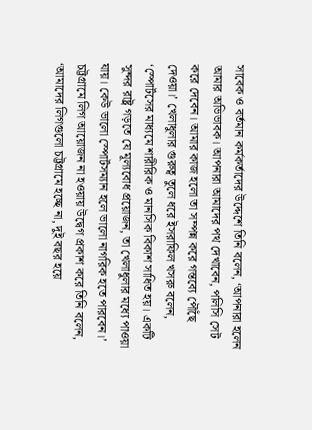সাবেক ও বর্তমান কর্মকর্তাদের উদ্দেশে তিনি বলেন, ‘আপনারা হলেন আমার অভিভাবক। আপনারা আমাদের পথ দেখাবেন, পলিসি সেট করে দেবেন। আমার কাজ হলো তা সম্পন্ন করে গন্তব্যে পৌঁছে দেওয়া।’ খেলাধুলার গুরুত্ব তুলে ধরে ইসরাফিল খসরু বলেন, ‘স্পোর্টসের মাধ্যমে শারীরিক ও মানসিক বিকাশ সাধিত হয়। একটি সুন্দর রাষ্ট্র গড়তে যে মূল্যবোধ প্রয়োজন, তা খেলাধুলার মধ্যে পাওয়া যায়। কেউ ভালো স্পোর্টসম্যান হলে ভালো নাগরিক হতে পারবেন।’ চট্টগ্রামে লিগ আয়োজন না হওয়ায় উদ্বেগ প্রকাশ করে তিনি বলেন, ‘আমাদের লিগগুলো চট্টগ্রামে হচ্ছে না, দুই বছর হয়ে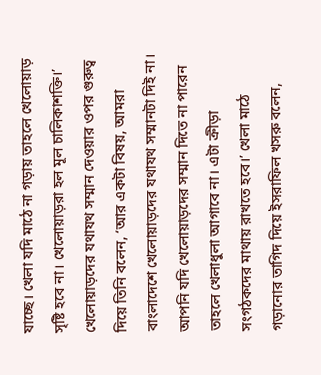যাচ্ছে। খেলা যদি মাঠে না গড়ায় তাহলে খেলোয়াড় সৃষ্টি হবে না। খেলোয়াড়রা হল মূল চালিকাশক্তি।’ খেলোয়াড়দের যথাযথ সম্মান দেওয়ার ওপর গুরুত্ব দিয়ে তিনি বলেন, ‘আর একটা বিষয়, আমরা বাংলাদেশে খেলোয়াড়দের যথাযথ সম্মানটা দিই না। আপনি যদি খেলোয়াড়দের সম্মান দিতে না পারেন তাহলে খেলাধুলা আগাবে না। এটা ক্রীড়া সংগঠকদের মাথায় রাখতে হবে।’ খেলা মাঠে গড়ানোর তাগিদ দিয়ে ইসরাফিল খসরু বলেন,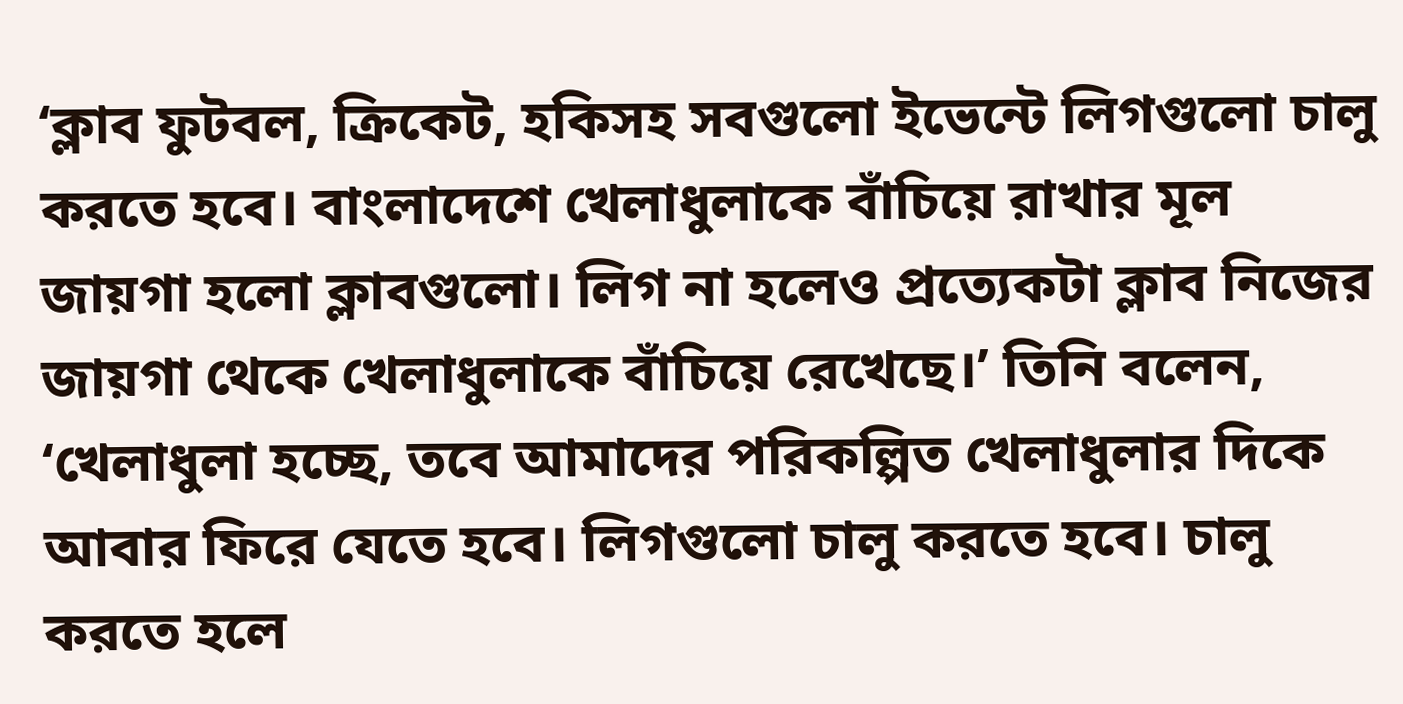‘ক্লাব ফুটবল, ক্রিকেট, হকিসহ সবগুলো ইভেন্টে লিগগুলো চালু করতে হবে। বাংলাদেশে খেলাধুলাকে বাঁচিয়ে রাখার মূল জায়গা হলো ক্লাবগুলো। লিগ না হলেও প্রত্যেকটা ক্লাব নিজের জায়গা থেকে খেলাধুলাকে বাঁচিয়ে রেখেছে।’ তিনি বলেন, ‘খেলাধুলা হচ্ছে, তবে আমাদের পরিকল্পিত খেলাধুলার দিকে আবার ফিরে যেতে হবে। লিগগুলো চালু করতে হবে। চালু করতে হলে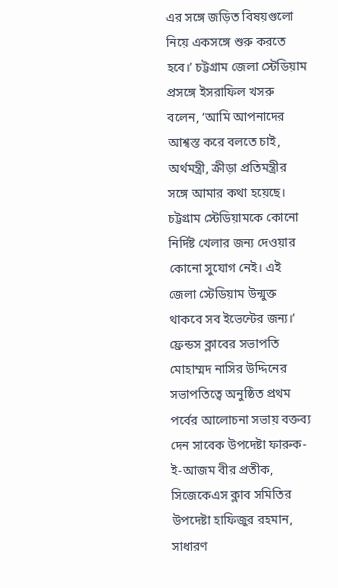এর সঙ্গে জড়িত বিষয়গুলো নিয়ে একসঙ্গে শুরু করতে হবে।’ চট্টগ্রাম জেলা স্টেডিয়াম প্রসঙ্গে ইসরাফিল খসরু বলেন, ‘আমি আপনাদের আশ্বস্ত করে বলতে চাই, অর্থমন্ত্রী, ক্রীড়া প্রতিমন্ত্রীর সঙ্গে আমার কথা হয়েছে। চট্টগ্রাম স্টেডিয়ামকে কোনো নির্দিষ্ট খেলার জন্য দেওয়ার কোনো সুযোগ নেই। এই জেলা স্টেডিয়াম উন্মুক্ত থাকবে সব ইভেন্টের জন্য।’ ফ্রেন্ডস ক্লাবের সভাপতি মোহাম্মদ নাসির উদ্দিনের সভাপতিত্বে অনুষ্ঠিত প্রথম পর্বের আলোচনা সভায় বক্তব্য দেন সাবেক উপদেষ্টা ফারুক-ই-আজম বীর প্রতীক, সিজেকেএস ক্লাব সমিতির উপদেষ্টা হাফিজুর রহমান, সাধারণ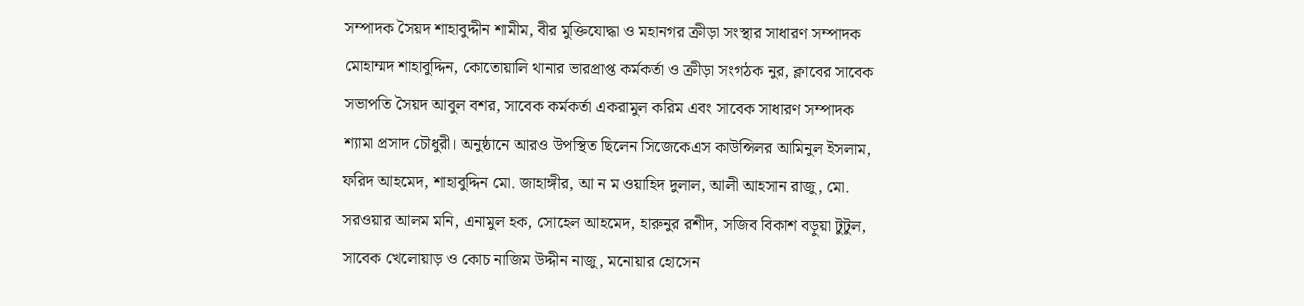সম্পাদক সৈয়দ শাহাবুদ্দীন শামীম, বীর মুক্তিযোদ্ধা ও মহানগর ক্রীড়া সংস্থার সাধারণ সম্পাদক মোহাম্মদ শাহাবুদ্দিন, কোতোয়ালি থানার ভারপ্রাপ্ত কর্মকর্তা ও ক্রীড়া সংগঠক নুর, ক্লাবের সাবেক সভাপতি সৈয়দ আবুল বশর, সাবেক কর্মকর্তা একরামুল করিম এবং সাবেক সাধারণ সম্পাদক শ্যামা প্রসাদ চৌধুরী। অনুষ্ঠানে আরও উপস্থিত ছিলেন সিজেকেএস কাউন্সিলর আমিনুল ইসলাম, ফরিদ আহমেদ, শাহাবুদ্দিন মো. জাহাঙ্গীর, আ ন ম ওয়াহিদ দুলাল, আলী আহসান রাজু, মো. সরওয়ার আলম মনি, এনামুল হক, সোহেল আহমেদ, হারুনুর রশীদ, সজিব বিকাশ বড়ুয়া টুটুল, সাবেক খেলোয়াড় ও কোচ নাজিম উদ্দীন নাজু, মনোয়ার হোসেন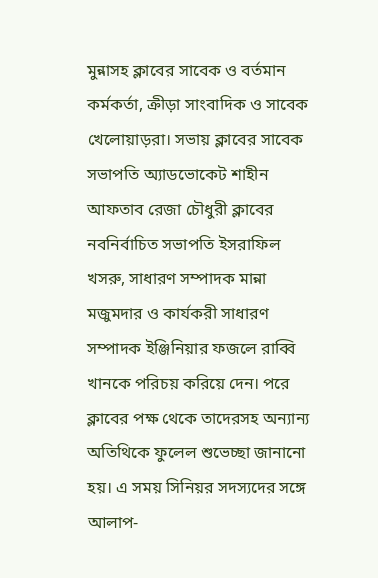মুন্নাসহ ক্লাবের সাবেক ও বর্তমান কর্মকর্তা, ক্রীড়া সাংবাদিক ও সাবেক খেলোয়াড়রা। সভায় ক্লাবের সাবেক সভাপতি অ্যাডভোকেট শাহীন আফতাব রেজা চৌধুরী ক্লাবের নবনির্বাচিত সভাপতি ইসরাফিল খসরু, সাধারণ সম্পাদক মান্না মজুমদার ও কার্যকরী সাধারণ সম্পাদক ইঞ্জিনিয়ার ফজলে রাব্বি খানকে পরিচয় করিয়ে দেন। পরে ক্লাবের পক্ষ থেকে তাদেরসহ অন্যান্য অতিথিকে ফুলেল শুভেচ্ছা জানানো হয়। এ সময় সিনিয়র সদস্যদের সঙ্গে আলাপ-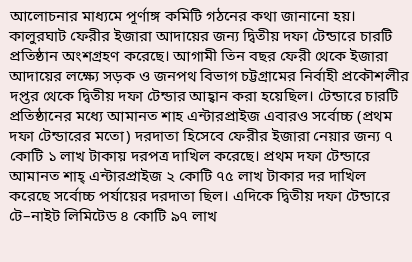আলোচনার মাধ্যমে পূর্ণাঙ্গ কমিটি গঠনের কথা জানানো হয়।
কালুরঘাট ফেরীর ইজারা আদায়ের জন্য দ্বিতীয় দফা টেন্ডারে চারটি প্রতিষ্ঠান অংশগ্রহণ করেছে। আগামী তিন বছর ফেরী থেকে ইজারা আদায়ের লক্ষ্যে সড়ক ও জনপথ বিভাগ চট্টগ্রামের নির্বাহী প্রকৌশলীর দপ্তর থেকে দ্বিতীয় দফা টেন্ডার আহ্বান করা হয়েছিল। টেন্ডারে চারটি প্রতিষ্ঠানের মধ্যে আমানত শাহ এন্টারপ্রাইজ এবারও সর্বোচ্চ (প্রথম দফা টেন্ডারের মতো) দরদাতা হিসেবে ফেরীর ইজারা নেয়ার জন্য ৭ কোটি ১ লাখ টাকায় দরপত্র দাখিল করেছে। প্রথম দফা টেন্ডারে আমানত শাহ্ এন্টারপ্রাইজ ২ কোটি ৭৫ লাখ টাকার দর দাখিল করেছে সর্বোচ্চ পর্যায়ের দরদাতা ছিল। এদিকে দ্বিতীয় দফা টেন্ডারে টে–নাইট লিমিটেড ৪ কোটি ৯৭ লাখ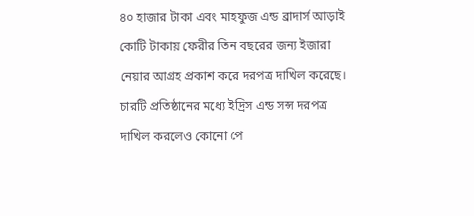৪০ হাজার টাকা এবং মাহফুজ এন্ড ব্রাদার্স আড়াই কোটি টাকায় ফেরীর তিন বছরের জন্য ইজারা নেয়ার আগ্রহ প্রকাশ করে দরপত্র দাখিল করেছে। চারটি প্রতিষ্ঠানের মধ্যে ইদ্রিস এন্ড সন্স দরপত্র দাখিল করলেও কোনো পে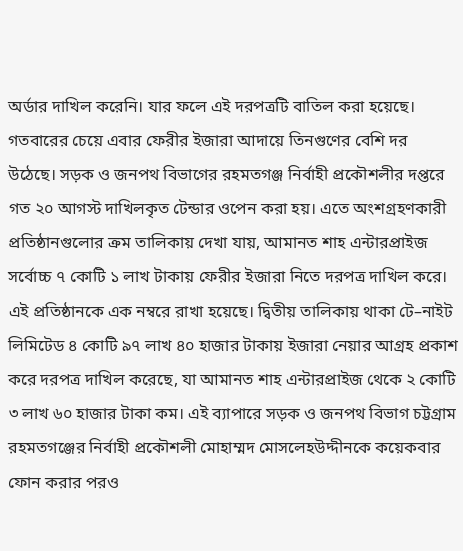অর্ডার দাখিল করেনি। যার ফলে এই দরপত্রটি বাতিল করা হয়েছে। গতবারের চেয়ে এবার ফেরীর ইজারা আদায়ে তিনগুণের বেশি দর উঠেছে। সড়ক ও জনপথ বিভাগের রহমতগঞ্জ নির্বাহী প্রকৌশলীর দপ্তরে গত ২০ আগস্ট দাখিলকৃত টেন্ডার ওপেন করা হয়। এতে অংশগ্রহণকারী প্রতিষ্ঠানগুলোর ক্রম তালিকায় দেখা যায়, আমানত শাহ এন্টারপ্রাইজ সর্বোচ্চ ৭ কোটি ১ লাখ টাকায় ফেরীর ইজারা নিতে দরপত্র দাখিল করে। এই প্রতিষ্ঠানকে এক নম্বরে রাখা হয়েছে। দ্বিতীয় তালিকায় থাকা টে–নাইট লিমিটেড ৪ কোটি ৯৭ লাখ ৪০ হাজার টাকায় ইজারা নেয়ার আগ্রহ প্রকাশ করে দরপত্র দাখিল করেছে, যা আমানত শাহ এন্টারপ্রাইজ থেকে ২ কোটি ৩ লাখ ৬০ হাজার টাকা কম। এই ব্যাপারে সড়ক ও জনপথ বিভাগ চট্টগ্রাম রহমতগঞ্জের নির্বাহী প্রকৌশলী মোহাম্মদ মোসলেহউদ্দীনকে কয়েকবার ফোন করার পরও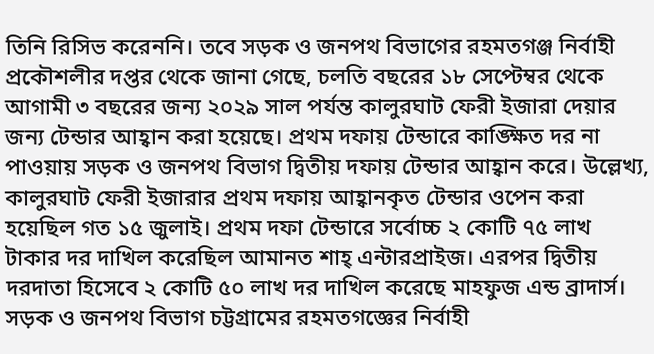তিনি রিসিভ করেননি। তবে সড়ক ও জনপথ বিভাগের রহমতগঞ্জ নির্বাহী প্রকৌশলীর দপ্তর থেকে জানা গেছে, চলতি বছরের ১৮ সেপ্টেম্বর থেকে আগামী ৩ বছরের জন্য ২০২৯ সাল পর্যন্ত কালুরঘাট ফেরী ইজারা দেয়ার জন্য টেন্ডার আহ্বান করা হয়েছে। প্রথম দফায় টেন্ডারে কাঙ্ক্ষিত দর না পাওয়ায় সড়ক ও জনপথ বিভাগ দ্বিতীয় দফায় টেন্ডার আহ্বান করে। উল্লেখ্য, কালুরঘাট ফেরী ইজারার প্রথম দফায় আহ্বানকৃত টেন্ডার ওপেন করা হয়েছিল গত ১৫ জুলাই। প্রথম দফা টেন্ডারে সর্বোচ্চ ২ কোটি ৭৫ লাখ টাকার দর দাখিল করেছিল আমানত শাহ্ এন্টারপ্রাইজ। এরপর দ্বিতীয় দরদাতা হিসেবে ২ কোটি ৫০ লাখ দর দাখিল করেছে মাহফুজ এন্ড ব্রাদার্স। সড়ক ও জনপথ বিভাগ চট্টগ্রামের রহমতগজ্ঞের নির্বাহী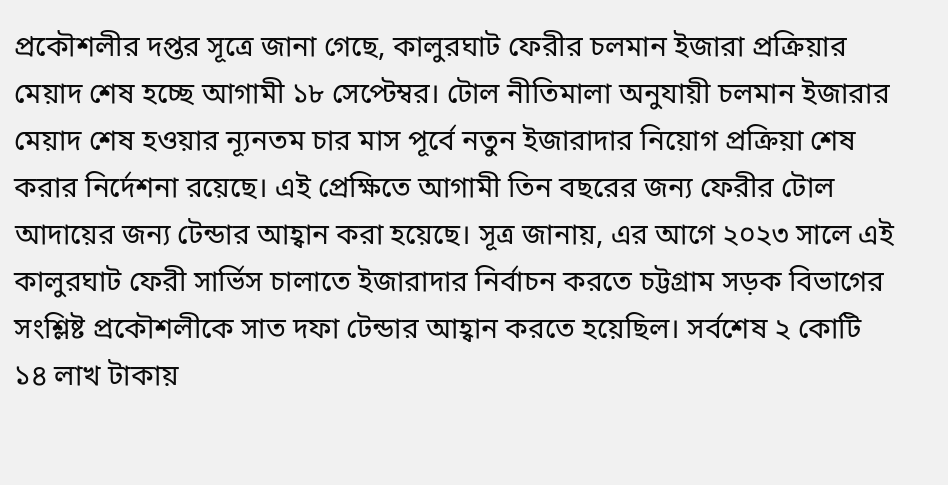প্রকৌশলীর দপ্তর সূত্রে জানা গেছে, কালুরঘাট ফেরীর চলমান ইজারা প্রক্রিয়ার মেয়াদ শেষ হচ্ছে আগামী ১৮ সেপ্টেম্বর। টোল নীতিমালা অনুযায়ী চলমান ইজারার মেয়াদ শেষ হওয়ার ন্যূনতম চার মাস পূর্বে নতুন ইজারাদার নিয়োগ প্রক্রিয়া শেষ করার নির্দেশনা রয়েছে। এই প্রেক্ষিতে আগামী তিন বছরের জন্য ফেরীর টোল আদায়ের জন্য টেন্ডার আহ্বান করা হয়েছে। সূত্র জানায়, এর আগে ২০২৩ সালে এই কালুরঘাট ফেরী সার্ভিস চালাতে ইজারাদার নির্বাচন করতে চট্টগ্রাম সড়ক বিভাগের সংশ্লিষ্ট প্রকৌশলীকে সাত দফা টেন্ডার আহ্বান করতে হয়েছিল। সর্বশেষ ২ কোটি ১৪ লাখ টাকায়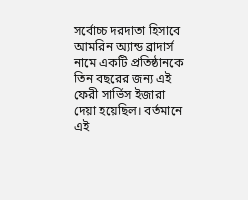সর্বোচ্চ দরদাতা হিসাবে আমরিন অ্যান্ড ব্রাদার্স নামে একটি প্রতিষ্ঠানকে তিন বছরের জন্য এই ফেরী সার্ভিস ইজারা দেয়া হয়েছিল। বর্তমানে এই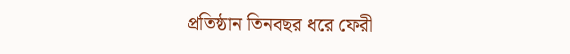প্রতিষ্ঠান তিনবছর ধরে ফেরী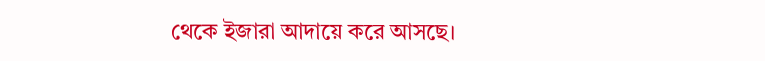থেকে ইজারা আদায়ে করে আসছে।